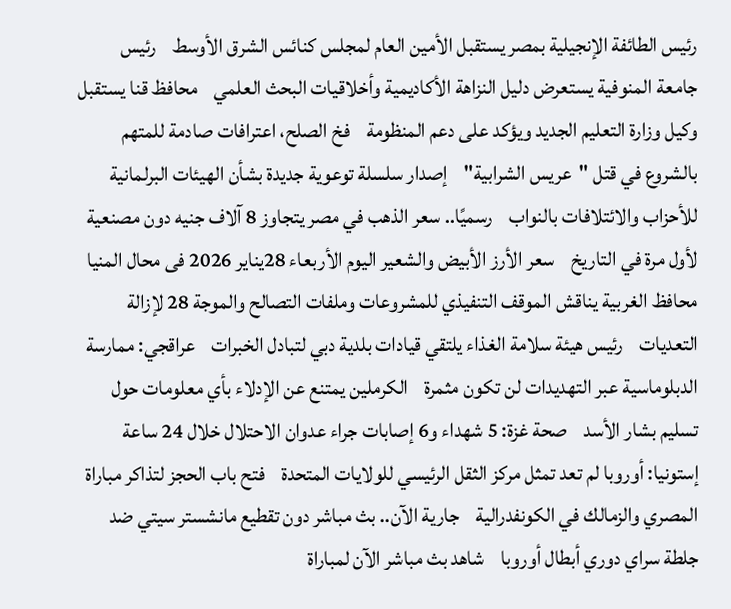رئيس الطائفة الإنجيلية بمصر يستقبل الأمين العام لمجلس كنائس الشرق الأوسط    رئيس جامعة المنوفية يستعرض دليل النزاهة الأكاديمية وأخلاقيات البحث العلمي    محافظ قنا يستقبل وكيل وزارة التعليم الجديد ويؤكد على دعم المنظومة    فخ الصلح، اعترافات صادمة للمتهم بالشروع في قتل "عريس الشرابية"    إصدار سلسلة توعوية جديدة بشأن الهيئات البرلمانية للأحزاب والائتلافات بالنواب    رسميًا.. سعر الذهب في مصر يتجاوز 8 آلاف جنيه دون مصنعية لأول مرة في التاريخ    سعر الأرز الأبيض والشعير اليوم الأربعاء 28يناير 2026 فى محال المنيا    محافظ الغربية يناقش الموقف التنفيذي للمشروعات وملفات التصالح والموجة 28 لإزالة التعديات    رئيس هيئة سلامة الغذاء يلتقي قيادات بلدية دبي لتبادل الخبرات    عراقجي: ممارسة الدبلوماسية عبر التهديدات لن تكون مثمرة    الكرملين يمتنع عن الإدلاء بأي معلومات حول تسليم بشار الأسد    صحة غزة: 5 شهداء و6 إصابات جراء عدوان الاحتلال خلال 24 ساعة    إستونيا: أوروبا لم تعد تمثل مركز الثقل الرئيسي للولايات المتحدة    فتح باب الحجز لتذاكر مباراة المصري والزمالك في الكونفدرالية    جارية الآن.. بث مباشر دون تقطيع مانشستر سيتي ضد جلطة سراي دوري أبطال أوروبا    شاهد بث مباشر الآن لمباراة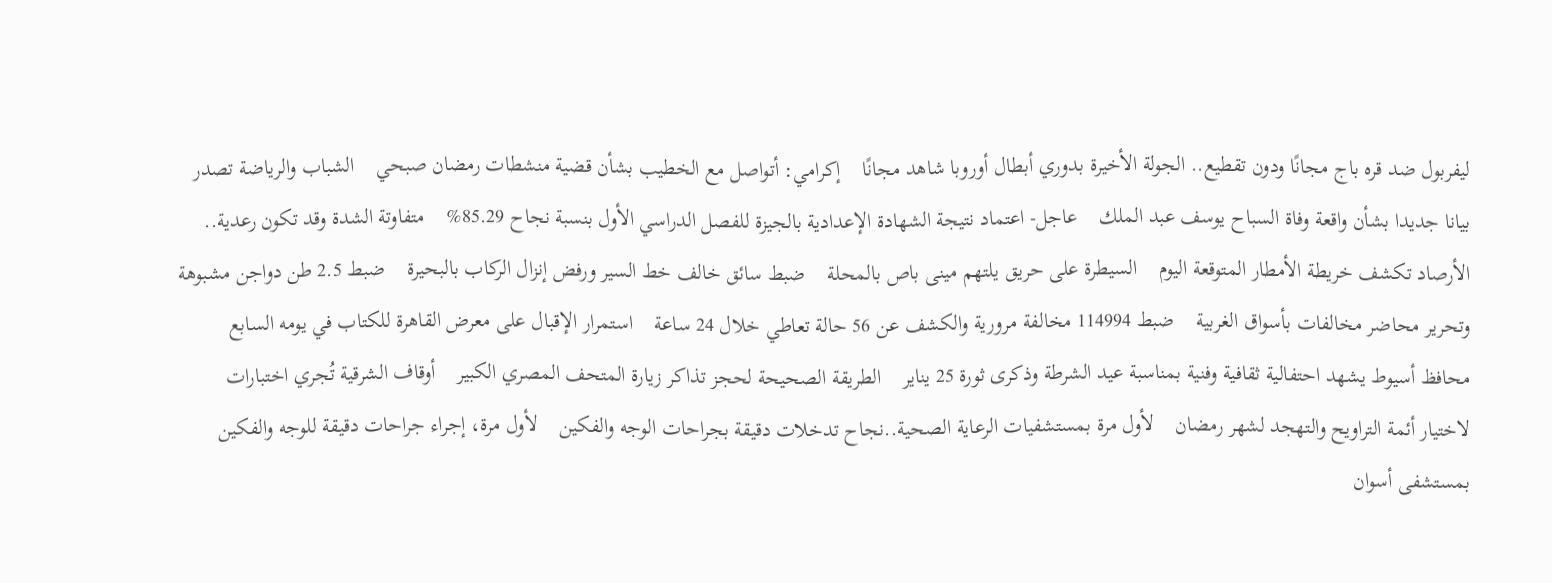ليفربول ضد قره باج مجانًا ودون تقطيع.. الجولة الأخيرة بدوري أبطال أوروبا شاهد مجانًا    إكرامي: أتواصل مع الخطيب بشأن قضية منشطات رمضان صبحي    الشباب والرياضة تصدر بيانا جديدا بشأن واقعة وفاة السباح يوسف عبد الملك    عاجل- اعتماد نتيجة الشهادة الإعدادية بالجيزة للفصل الدراسي الأول بنسبة نجاح 85.29%    متفاوتة الشدة وقد تكون رعدية.. الأرصاد تكشف خريطة الأمطار المتوقعة اليوم    السيطرة على حريق يلتهم مينى باص بالمحلة    ضبط سائق خالف خط السير ورفض إنزال الركاب بالبحيرة    ضبط 2.5 طن دواجن مشبوهة وتحرير محاضر مخالفات بأسواق الغربية    ضبط 114994 مخالفة مرورية والكشف عن 56 حالة تعاطي خلال 24 ساعة    استمرار الإقبال على معرض القاهرة للكتاب في يومه السابع    محافظ أسيوط يشهد احتفالية ثقافية وفنية بمناسبة عيد الشرطة وذكرى ثورة 25 يناير    الطريقة الصحيحة لحجز تذاكر زيارة المتحف المصري الكبير    أوقاف الشرقية تُجري اختبارات لاختيار أئمة التراويح والتهجد لشهر رمضان    لأول مرة بمستشفيات الرعاية الصحية..نجاح تدخلات دقيقة بجراحات الوجه والفكين    لأول مرة، إجراء جراحات دقيقة للوجه والفكين بمستشفى أسوان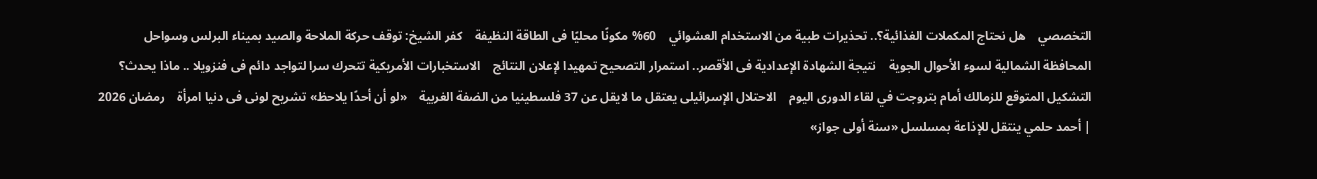التخصصي    هل نحتاج المكملات الغذائية؟.. تحذيرات طبية من الاستخدام العشوائي    60% مكونًا محليًا فى الطاقة النظيفة    كفر الشيخ: توقف حركة الملاحة والصيد بميناء البرلس وسواحل المحافظة الشمالية لسوء الأحوال الجوية    نتيجة الشهادة الإعدادية فى الأقصر.. استمرار التصحيح تمهيدا لإعلان النتائج    الاستخبارات الأمريكية تتحرك سرا لتواجد دائم فى فنزويلا .. ماذا يحدث؟    التشكيل المتوقع للزمالك أمام بتروجت في لقاء الدورى اليوم    الاحتلال الإسرائيلى يعتقل ما لايقل عن 37 فلسطينيا من الضفة الغربية    «لو أن أحدًا يلاحظ» تشريح لونى فى دنيا امرأة    رمضان 2026 | أحمد حلمي ينتقل للإذاعة بمسلسل «سنة أولى جواز»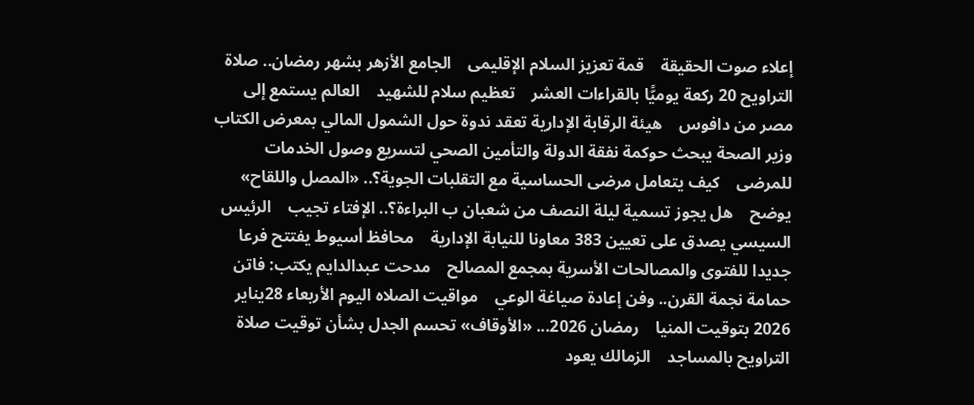إعلاء صوت الحقيقة    قمة تعزيز السلام الإقليمى    الجامع الأزهر بشهر رمضان.. صلاة التراويح 20 ركعة يوميًّا بالقراءات العشر    تعظيم سلام للشهيد    العالم يستمع إلى مصر من دافوس    هيئة الرقابة الإدارية تعقد ندوة حول الشمول المالي بمعرض الكتاب    وزير الصحة يبحث حوكمة نفقة الدولة والتأمين الصحي لتسريع وصول الخدمات للمرضى    كيف يتعامل مرضى الحساسية مع التقلبات الجوية؟.. «المصل واللقاح» يوضح    هل يجوز تسمية ليلة النصف من شعبان ب البراءة؟.. الإفتاء تجيب    الرئيس السيسي يصدق على تعيين 383 معاونا للنيابة الإدارية    محافظ أسيوط يفتتح فرعا جديدا للفتوى والمصالحات الأسرية بمجمع المصالح    مدحت عبدالدايم يكتب: فاتن حمامة نجمة القرن.. وفن إعادة صياغة الوعي    مواقيت الصلاه اليوم الأربعاء 28يناير 2026 بتوقيت المنيا    رمضان 2026... «الأوقاف» تحسم الجدل بشأن توقيت صلاة التراويح بالمساجد    الزمالك يعود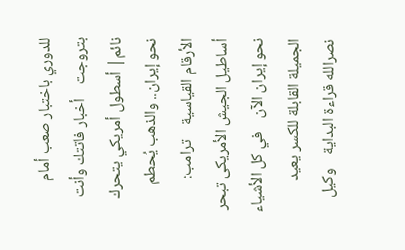للدوري باختبار صعب أمام بتروجت    أخبار فاتتك وأنت نائم| أسطول أمريكي يتحرك نحو إيران.. والذهب يُحطم الأرقام القياسية    ترامب: أساطيل الجيش الأمريكى تبحر نحو إيران الآن    في كل الأشياء الجميلة القابلة للكسر يعيد نصرالله قراءة البداية    وكيل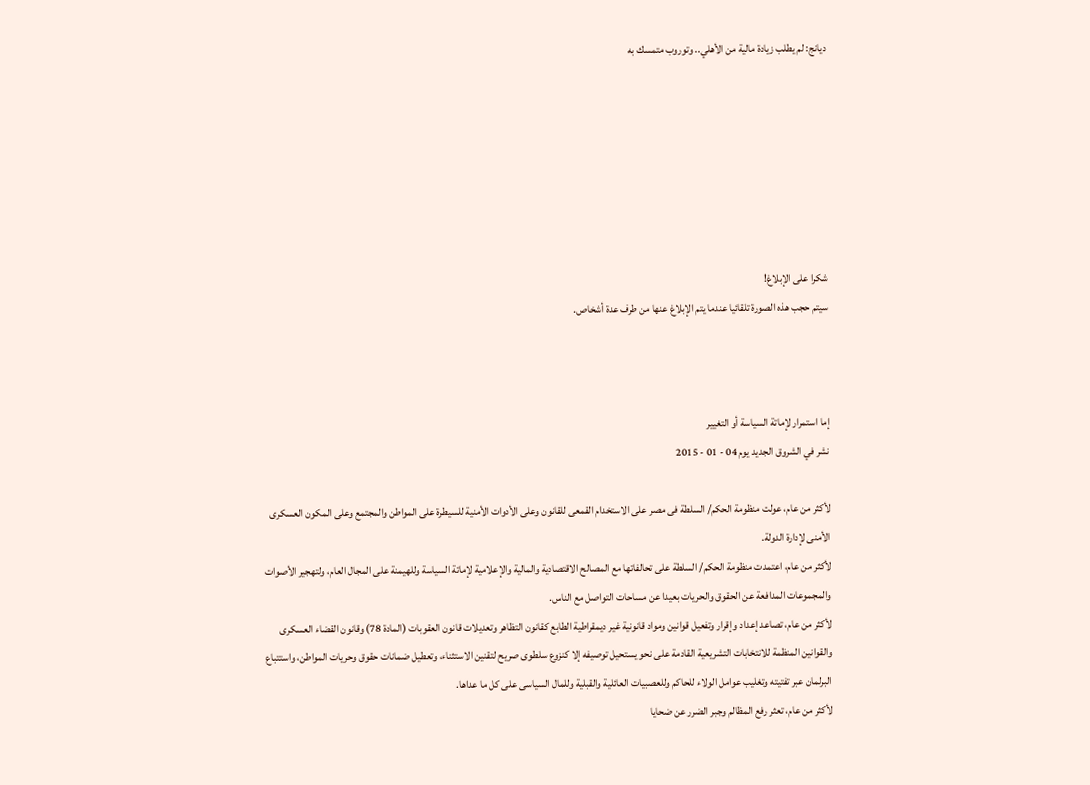ديانج: لم يطلب زيادة مالية من الأهلي.. وتوروب متمسك به







شكرا على الإبلاغ!
سيتم حجب هذه الصورة تلقائيا عندما يتم الإبلاغ عنها من طرف عدة أشخاص.



إما استمرار لإماتة السياسة أو التغيير
نشر في الشروق الجديد يوم 04 - 01 - 2015

لأكثر من عام، عولت منظومة الحكم/ السلطة فى مصر على الاستخدام القمعى للقانون وعلى الأدوات الأمنية للسيطرة على المواطن والمجتمع وعلى المكون العسكرى الأمنى لإدارة الدولة.
لأكثر من عام، اعتمدت منظومة الحكم/ السلطة على تحالفاتها مع المصالح الاقتصادية والمالية والإعلامية لإماتة السياسة وللهيمنة على المجال العام، ولتهجير الأصوات والمجموعات المدافعة عن الحقوق والحريات بعيدا عن مساحات التواصل مع الناس.
لأكثر من عام، تصاعد إعداد وإقرار وتفعيل قوانين ومواد قانونية غير ديمقراطية الطابع كقانون التظاهر وتعديلات قانون العقوبات (المادة 78) وقانون القضاء العسكرى والقوانين المنظمة للانتخابات التشريعية القادمة على نحو يستحيل توصيفه إلا كنزوع سلطوى صريح لتقنين الاستثناء، وتعطيل ضمانات حقوق وحريات المواطن، واستتباع البرلمان عبر تفتيته وتغليب عوامل الولاء للحاكم وللعصبيات العائلية والقبلية وللمال السياسى على كل ما عداها.
لأكثر من عام، تعثر رفع المظالم وجبر الضرر عن ضحايا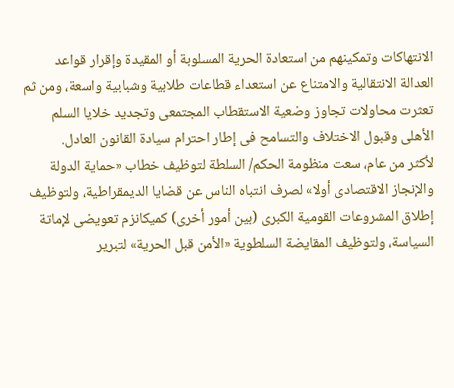الانتهاكات وتمكينهم من استعادة الحرية المسلوبة أو المقيدة وإقرار قواعد العدالة الانتقالية والامتناع عن استعداء قطاعات طلابية وشبابية واسعة، ومن ثم تعثرت محاولات تجاوز وضعية الاستقطاب المجتمعى وتجديد خلايا السلم الأهلى وقبول الاختلاف والتسامح فى إطار احترام سيادة القانون العادل.
لأكثر من عام، سعت منظومة الحكم/ السلطة لتوظيف خطاب «حماية الدولة والإنجاز الاقتصادى أولا» لصرف انتباه الناس عن قضايا الديمقراطية، ولتوظيف إطلاق المشروعات القومية الكبرى (بين أمور أخرى) كميكانزم تعويضى لإماتة السياسة، ولتوظيف المقايضة السلطوية «الأمن قبل الحرية» لتبرير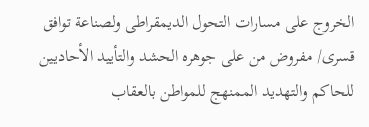الخروج على مسارات التحول الديمقراطى ولصناعة توافق قسرى/ مفروض من على جوهره الحشد والتأييد الأحاديين للحاكم والتهديد الممنهج للمواطن بالعقاب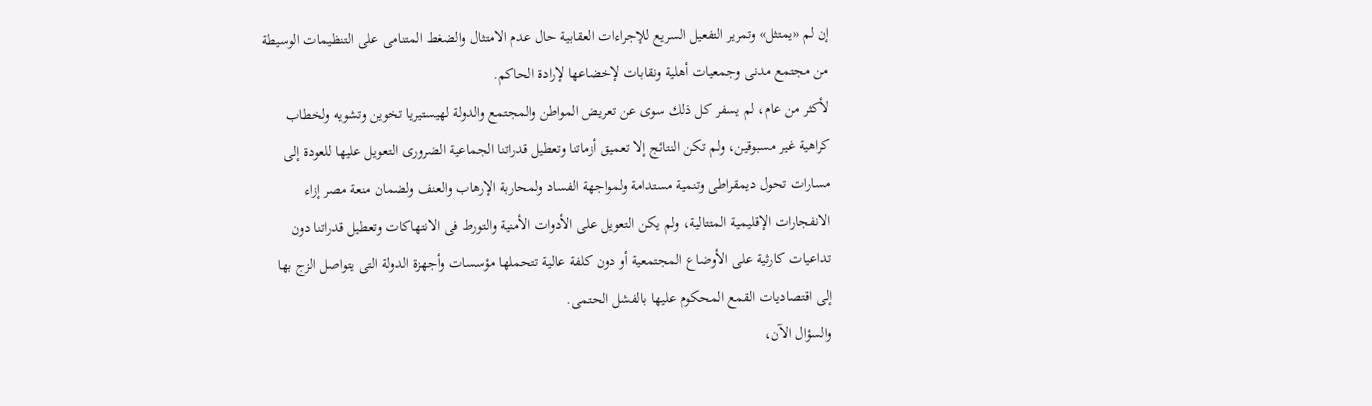إن لم «يمتثل» وتمرير التفعيل السريع للإجراءات العقابية حال عدم الامتثال والضغط المتنامى على التنظيمات الوسيطة من مجتمع مدنى وجمعيات أهلية ونقابات لإخضاعها لإرادة الحاكم.
لأكثر من عام، لم يسفر كل ذلك سوى عن تعريض المواطن والمجتمع والدولة لهيستيريا تخوين وتشويه ولخطاب كراهية غير مسبوقين، ولم تكن النتائج إلا تعميق أزماتنا وتعطيل قدراتنا الجماعية الضرورى التعويل عليها للعودة إلى مسارات تحول ديمقراطى وتنمية مستدامة ولمواجهة الفساد ولمحاربة الإرهاب والعنف ولضمان منعة مصر إزاء الانفجارات الإقليمية المتتالية، ولم يكن التعويل على الأدوات الأمنية والتورط فى الانتهاكات وتعطيل قدراتنا دون تداعيات كارثية على الأوضاع المجتمعية أو دون كلفة عالية تتحملها مؤسسات وأجهزة الدولة التى يتواصل الزج بها إلى اقتصاديات القمع المحكوم عليها بالفشل الحتمى.
والسؤال الآن،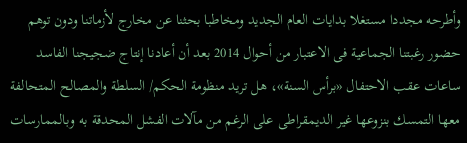وأطرحه مجددا مستغلا بدايات العام الجديد ومخاطبا بحثنا عن مخارج لأزماتنا ودون توهم حضور رغبتنا الجماعية فى الاعتبار من أحوال 2014 بعد أن أعادنا إنتاج ضجيجنا الفاسد ساعات عقب الاحتفال «برأس السنة»، هل تريد منظومة الحكم/ السلطة والمصالح المتحالفة معها التمسك بنزوعها غير الديمقراطى على الرغم من مآلات الفشل المحدقة به وبالممارسات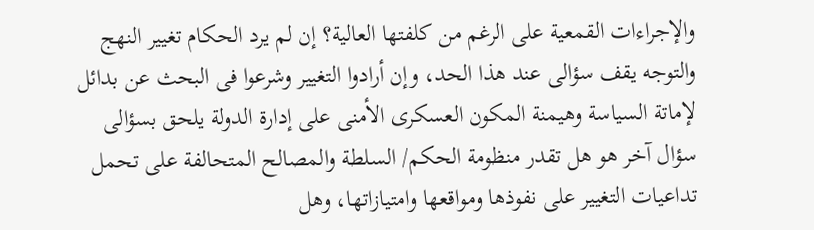والإجراءات القمعية على الرغم من كلفتها العالية؟ إن لم يرد الحكام تغيير النهج والتوجه يقف سؤالى عند هذا الحد، وإن أرادوا التغيير وشرعوا فى البحث عن بدائل لإماتة السياسة وهيمنة المكون العسكرى الأمنى على إدارة الدولة يلحق بسؤالى سؤال آخر هو هل تقدر منظومة الحكم/ السلطة والمصالح المتحالفة على تحمل تداعيات التغيير على نفوذها ومواقعها وامتيازاتها، وهل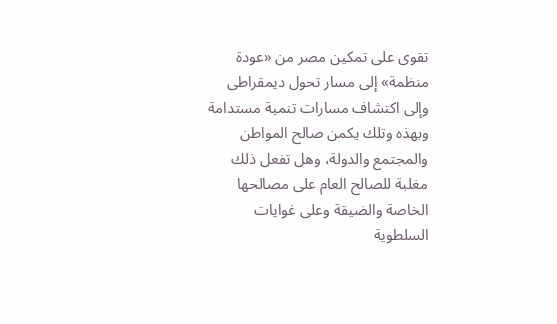تقوى على تمكين مصر من «عودة منظمة» إلى مسار تحول ديمقراطى وإلى اكتشاف مسارات تنمية مستدامة وبهذه وتلك يكمن صالح المواطن والمجتمع والدولة، وهل تفعل ذلك مغلبة للصالح العام على مصالحها الخاصة والضيقة وعلى غوايات السلطوية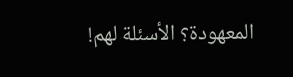المعهودة؟ الأسئلة لهم!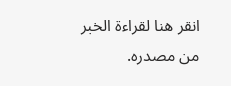انقر هنا لقراءة الخبر من مصدره.